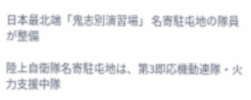日本最北端「鬼志別演習場」 名寄駐屯地の隊員が整備

陸上自衛隊名寄駐屯地は、第3即応機動連隊・火力支援中隊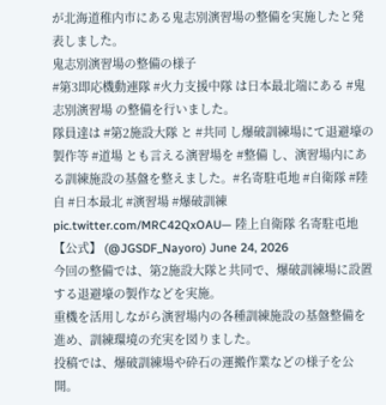が北海道稚内市にある鬼志別演習場の整備を実施したと発表しました。
鬼志別演習場の整備の様子
#第3即応機動連隊 #火力支援中隊 は日本最北端にある #鬼志別演習場 の整備を行いました。
隊員達は #第2施設大隊 と #共同 し爆破訓練場にて退避壕の製作等 #道場 とも言える演習場を #整備 し、演習場内にある訓練施設の基盤を整えました。#名寄駐屯地 #自衛隊 #陸自 #日本最北 #演習場 #爆破訓練 pic.twitter.com/MRC42QxOAU— 陸上自衛隊 名寄駐屯地【公式】 (@JGSDF_Nayoro) June 24, 2026
今回の整備では、第2施設大隊と共同で、爆破訓練場に設置する退避壕の製作などを実施。
重機を活用しながら演習場内の各種訓練施設の基盤整備を進め、訓練環境の充実を図りました。
投稿では、爆破訓練場や砕石の運搬作業などの様子を公開。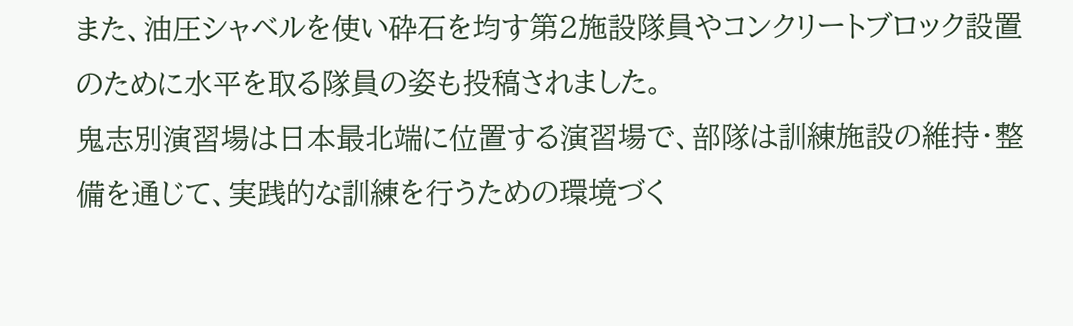また、油圧シャベルを使い砕石を均す第2施設隊員やコンクリートブロック設置のために水平を取る隊員の姿も投稿されました。
鬼志別演習場は日本最北端に位置する演習場で、部隊は訓練施設の維持・整備を通じて、実践的な訓練を行うための環境づく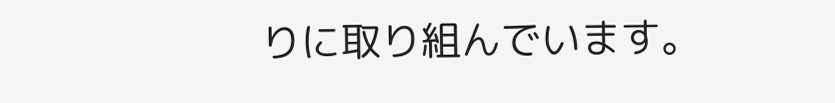りに取り組んでいます。